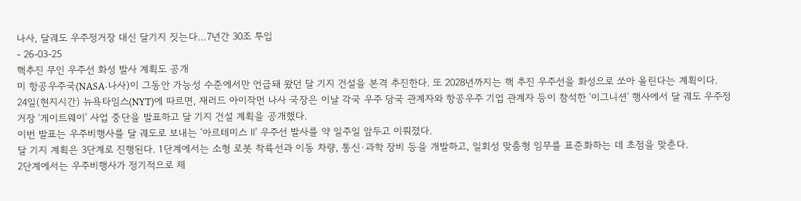나사, 달궤도 우주정거장 대신 달기지 짓는다…7년간 30조 투입
- 26-03-25
핵추진 무인 우주선 화성 발사 계획도 공개
미 항공우주국(NASA·나사)이 그동안 가능성 수준에서만 언급돼 왔던 달 기지 건설을 본격 추진한다. 또 2028년까지는 핵 추진 우주선을 화성으로 쏘아 올린다는 계획이다.
24일(현지시간) 뉴욕타임스(NYT)에 따르면, 재러드 아이작먼 나사 국장은 이날 각국 우주 당국 관계자와 항공우주 기업 관계자 등이 참석한 '이그니션' 행사에서 달 궤도 우주정거장 '게이트웨이' 사업 중단을 발표하고 달 기지 건설 계획을 공개했다.
이번 발표는 우주비행사를 달 궤도로 보내는 '아르테미스 Ⅱ' 우주선 발사를 약 일주일 앞두고 이뤄졌다.
달 기지 계획은 3단계로 진행된다. 1단계에서는 소형 로봇 착륙선과 이동 차량, 통신·과학 장비 등을 개발하고, 일회성 맞춤형 임무를 표준화하는 데 초점을 맞춘다.
2단계에서는 우주비행사가 정기적으로 체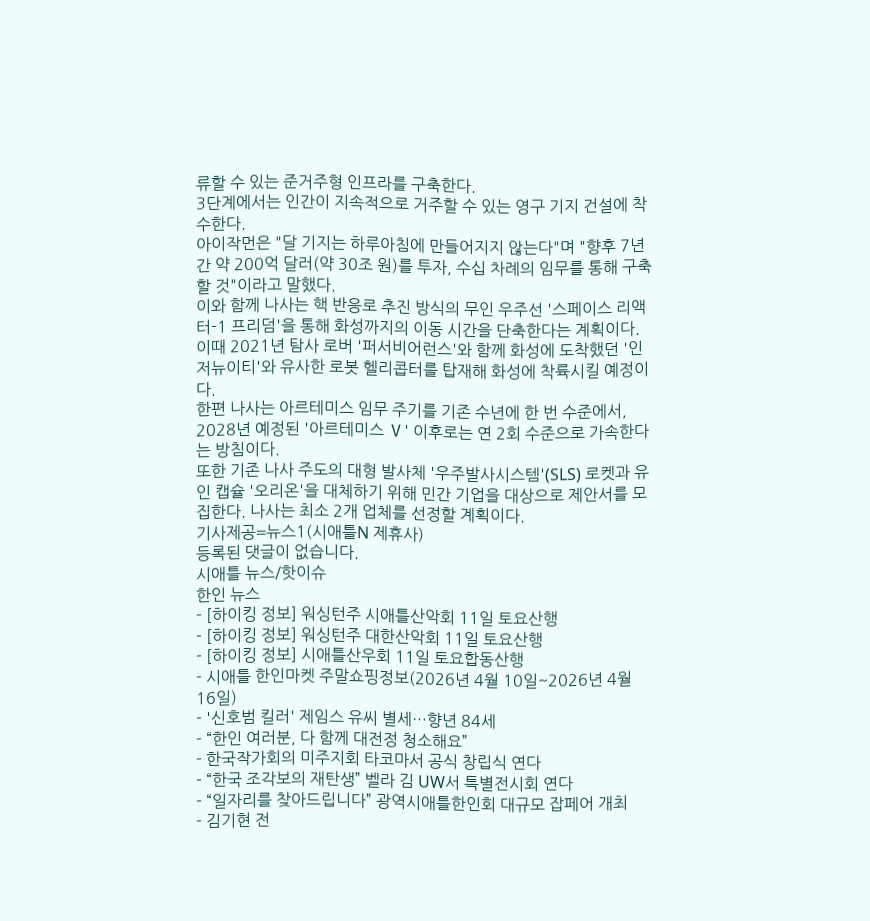류할 수 있는 준거주형 인프라를 구축한다.
3단계에서는 인간이 지속적으로 거주할 수 있는 영구 기지 건설에 착수한다.
아이작먼은 "달 기지는 하루아침에 만들어지지 않는다"며 "향후 7년간 약 200억 달러(약 30조 원)를 투자, 수십 차례의 임무를 통해 구축할 것"이라고 말했다.
이와 함께 나사는 핵 반응로 추진 방식의 무인 우주선 '스페이스 리액터-1 프리덤'을 통해 화성까지의 이동 시간을 단축한다는 계획이다.
이때 2021년 탐사 로버 '퍼서비어런스'와 함께 화성에 도착했던 '인저뉴이티'와 유사한 로봇 헬리콥터를 탑재해 화성에 착륙시킬 예정이다.
한편 나사는 아르테미스 임무 주기를 기존 수년에 한 번 수준에서, 2028년 예정된 '아르테미스 Ⅴ' 이후로는 연 2회 수준으로 가속한다는 방침이다.
또한 기존 나사 주도의 대형 발사체 '우주발사시스템'(SLS) 로켓과 유인 캡슐 '오리온'을 대체하기 위해 민간 기업을 대상으로 제안서를 모집한다. 나사는 최소 2개 업체를 선정할 계획이다.
기사제공=뉴스1(시애틀N 제휴사)
등록된 댓글이 없습니다.
시애틀 뉴스/핫이슈
한인 뉴스
- [하이킹 정보] 워싱턴주 시애틀산악회 11일 토요산행
- [하이킹 정보] 워싱턴주 대한산악회 11일 토요산행
- [하이킹 정보] 시애틀산우회 11일 토요합동산행
- 시애틀 한인마켓 주말쇼핑정보(2026년 4월 10일~2026년 4월 16일)
- '신호범 킬러' 제임스 유씨 별세…향년 84세
- “한인 여러분, 다 함께 대전정 청소해요”
- 한국작가회의 미주지회 타코마서 공식 창립식 연다
- “한국 조각보의 재탄생” 벨라 김 UW서 특별전시회 연다
- “일자리를 찾아드립니다” 광역시애틀한인회 대규모 잡페어 개최
- 김기현 전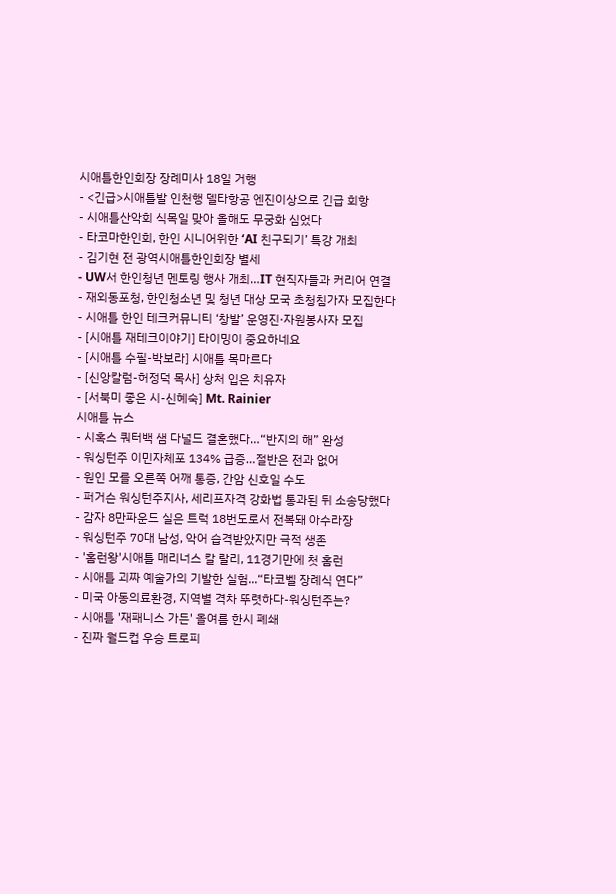시애틀한인회장 장례미사 18일 거행
- <긴급>시애틀발 인천행 델타항공 엔진이상으로 긴급 회항
- 시애틀산악회 식목일 맞아 올해도 무궁화 심었다
- 타코마한인회, 한인 시니어위한 ‘AI 친구되기’ 특강 개최
- 김기현 전 광역시애틀한인회장 별세
- UW서 한인청년 멘토링 행사 개최…IT 현직자들과 커리어 연결
- 재외동포청, 한인청소년 및 청년 대상 모국 초청침가자 모집한다
- 시애틀 한인 테크커뮤니티 ‘창발’ 운영진·자원봉사자 모집
- [시애틀 재테크이야기] 타이밍이 중요하네요
- [시애틀 수필-박보라] 시애틀 목마르다
- [신앙칼럼-허정덕 목사] 상처 입은 치유자
- [서북미 좋은 시-신혜숙] Mt. Rainier
시애틀 뉴스
- 시혹스 쿼터백 샘 다널드 결혼했다…“반지의 해” 완성
- 워싱턴주 이민자체포 134% 급증…절반은 전과 없어
- 원인 모를 오른쪽 어깨 통증, 간암 신호일 수도
- 퍼거슨 워싱턴주지사, 세리프자격 강화법 통과된 뒤 소송당했다
- 감자 8만파운드 실은 트럭 18번도로서 전복돼 아수라장
- 워싱턴주 70대 남성, 악어 습격받았지만 극적 생존
- '홈런왕'시애틀 매리너스 칼 랄리, 11경기만에 첫 홈런
- 시애틀 괴짜 예술가의 기발한 실험...“타코벨 장례식 연다”
- 미국 아동의료환경, 지역별 격차 뚜렷하다-워싱턴주는?
- 시애틀 '재패니스 가든' 올여름 한시 폐쇄
- 진짜 월드컵 우승 트로피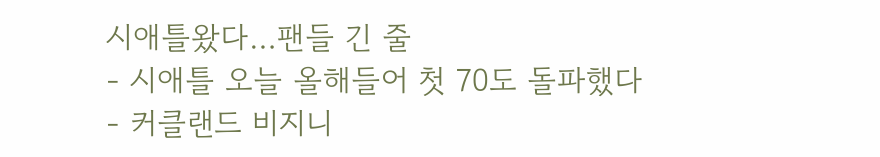시애틀왔다…팬들 긴 줄
- 시애틀 오늘 올해들어 첫 70도 돌파했다
- 커클랜드 비지니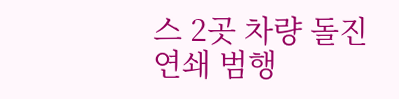스 2곳 차량 돌진 연쇄 범행